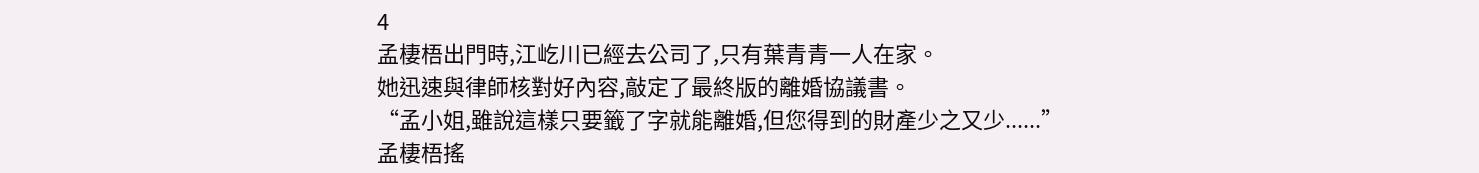4
孟棲梧出門時,江屹川已經去公司了,只有葉青青一人在家。
她迅速與律師核對好內容,敲定了最終版的離婚協議書。
“孟小姐,雖說這樣只要籤了字就能離婚,但您得到的財產少之又少......”
孟棲梧搖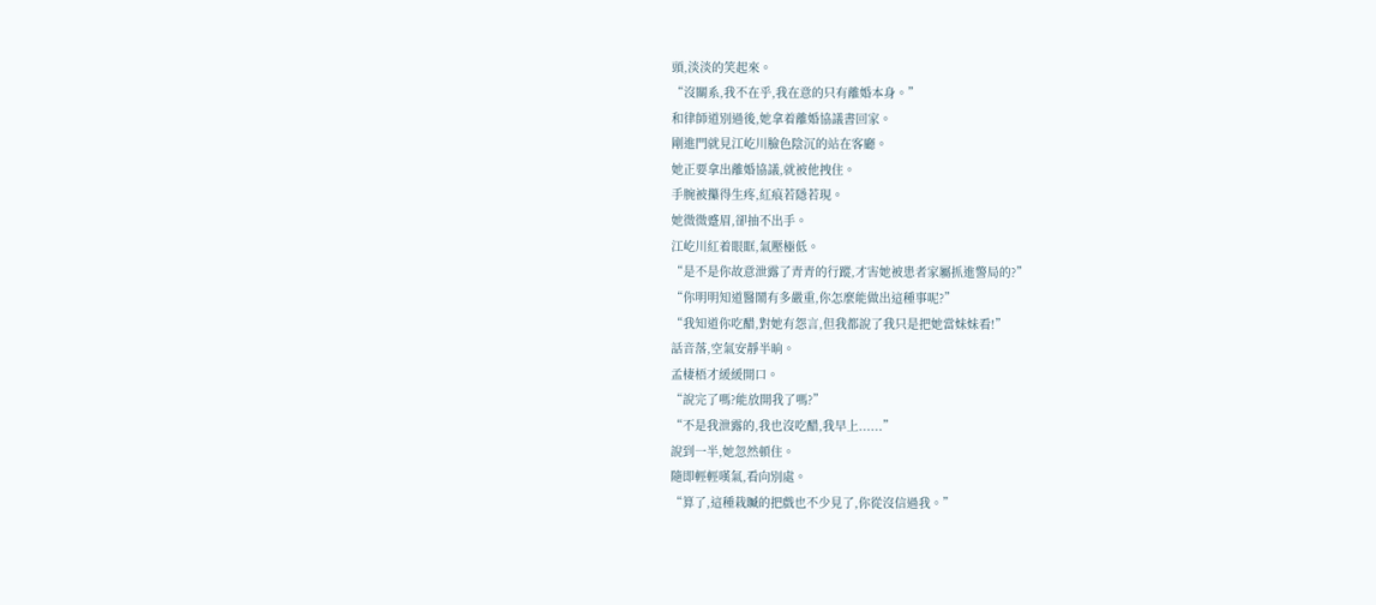頭,淡淡的笑起來。
“沒關系,我不在乎,我在意的只有離婚本身。”
和律師道別過後,她拿着離婚協議書回家。
剛進門就見江屹川臉色陰沉的站在客廳。
她正要拿出離婚協議,就被他拽住。
手腕被攥得生疼,紅痕若隱若現。
她微微蹙眉,卻抽不出手。
江屹川紅着眼眶,氣壓極低。
“是不是你故意泄露了青青的行蹤,才害她被患者家屬抓進警局的?”
“你明明知道醫鬧有多嚴重,你怎麼能做出這種事呢?”
“我知道你吃醋,對她有怨言,但我都說了我只是把她當妹妹看!”
話音落,空氣安靜半晌。
孟棲梧才緩緩開口。
“說完了嗎?能放開我了嗎?”
“不是我泄露的,我也沒吃醋,我早上......”
說到一半,她忽然頓住。
隨即輕輕嘆氣,看向別處。
“算了,這種栽贓的把戲也不少見了,你從沒信過我。”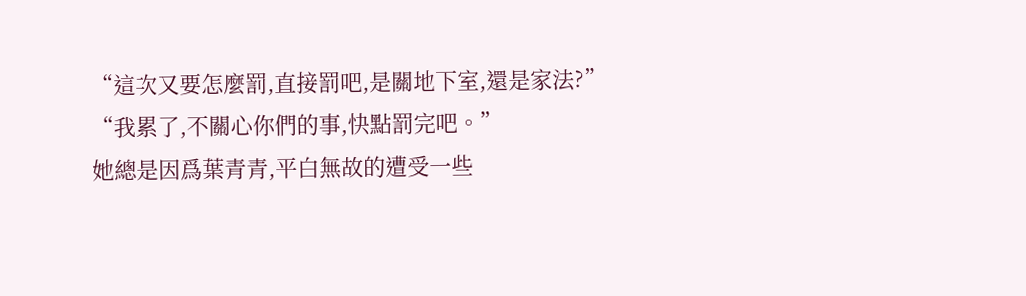“這次又要怎麼罰,直接罰吧,是關地下室,還是家法?”
“我累了,不關心你們的事,快點罰完吧。”
她總是因爲葉青青,平白無故的遭受一些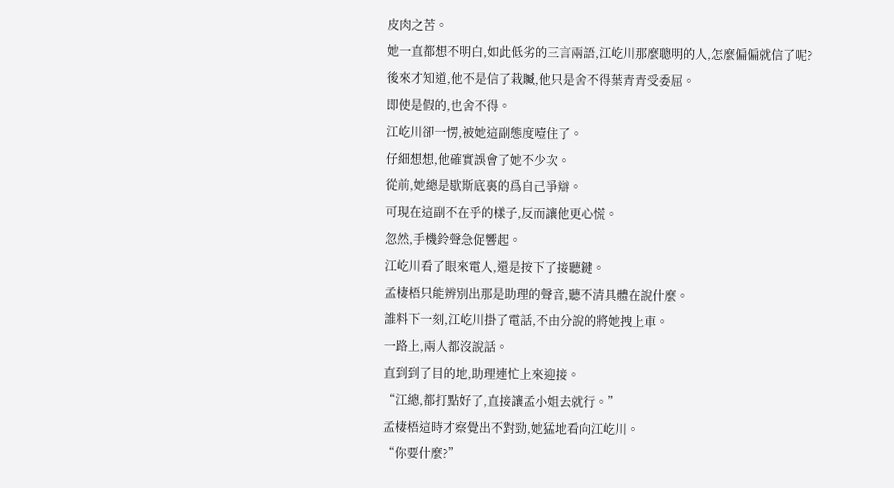皮肉之苦。
她一直都想不明白,如此低劣的三言兩語,江屹川那麼聰明的人,怎麼偏偏就信了呢?
後來才知道,他不是信了栽贓,他只是舍不得葉青青受委屈。
即使是假的,也舍不得。
江屹川卻一愣,被她這副態度噎住了。
仔細想想,他確實誤會了她不少次。
從前,她總是歇斯底裏的爲自己爭辯。
可現在這副不在乎的樣子,反而讓他更心慌。
忽然,手機鈴聲急促響起。
江屹川看了眼來電人,還是按下了接聽鍵。
孟棲梧只能辨別出那是助理的聲音,聽不清具體在說什麼。
誰料下一刻,江屹川掛了電話,不由分說的將她拽上車。
一路上,兩人都沒說話。
直到到了目的地,助理連忙上來迎接。
“江總,都打點好了,直接讓孟小姐去就行。”
孟棲梧這時才察覺出不對勁,她猛地看向江屹川。
“你要什麼?”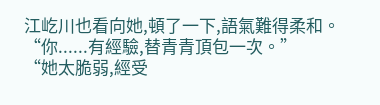江屹川也看向她,頓了一下,語氣難得柔和。
“你......有經驗,替青青頂包一次。”
“她太脆弱,經受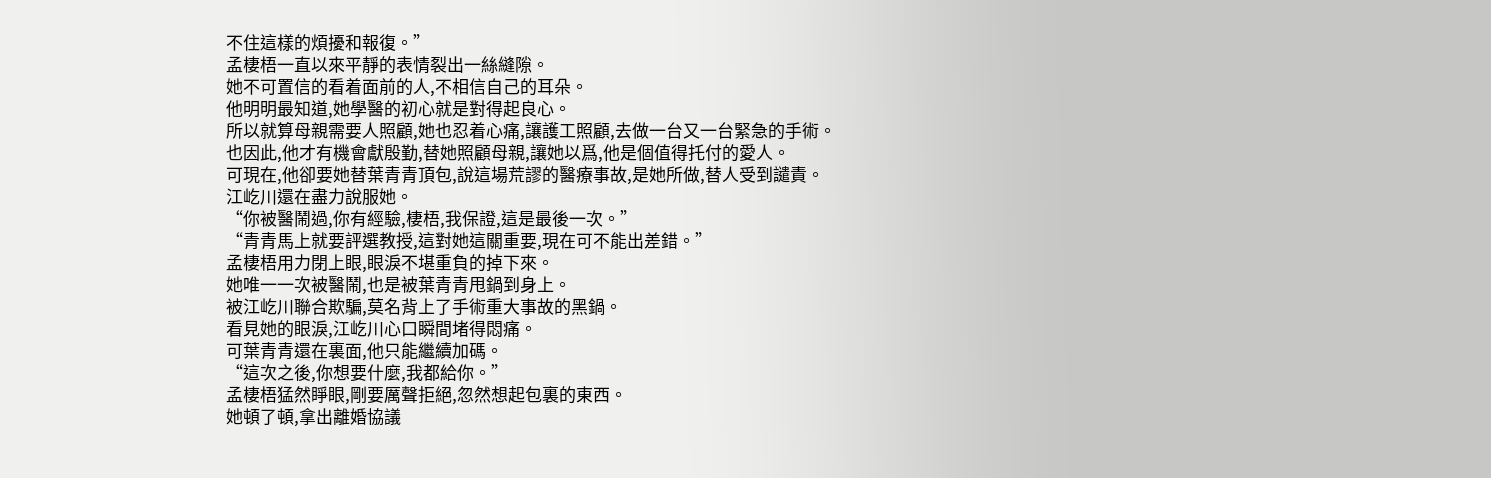不住這樣的煩擾和報復。”
孟棲梧一直以來平靜的表情裂出一絲縫隙。
她不可置信的看着面前的人,不相信自己的耳朵。
他明明最知道,她學醫的初心就是對得起良心。
所以就算母親需要人照顧,她也忍着心痛,讓護工照顧,去做一台又一台緊急的手術。
也因此,他才有機會獻殷勤,替她照顧母親,讓她以爲,他是個值得托付的愛人。
可現在,他卻要她替葉青青頂包,說這場荒謬的醫療事故,是她所做,替人受到譴責。
江屹川還在盡力說服她。
“你被醫鬧過,你有經驗,棲梧,我保證,這是最後一次。”
“青青馬上就要評選教授,這對她這關重要,現在可不能出差錯。”
孟棲梧用力閉上眼,眼淚不堪重負的掉下來。
她唯一一次被醫鬧,也是被葉青青甩鍋到身上。
被江屹川聯合欺騙,莫名背上了手術重大事故的黑鍋。
看見她的眼淚,江屹川心口瞬間堵得悶痛。
可葉青青還在裏面,他只能繼續加碼。
“這次之後,你想要什麼,我都給你。”
孟棲梧猛然睜眼,剛要厲聲拒絕,忽然想起包裏的東西。
她頓了頓,拿出離婚協議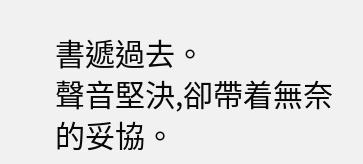書遞過去。
聲音堅決,卻帶着無奈的妥協。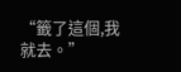“籤了這個,我就去。”